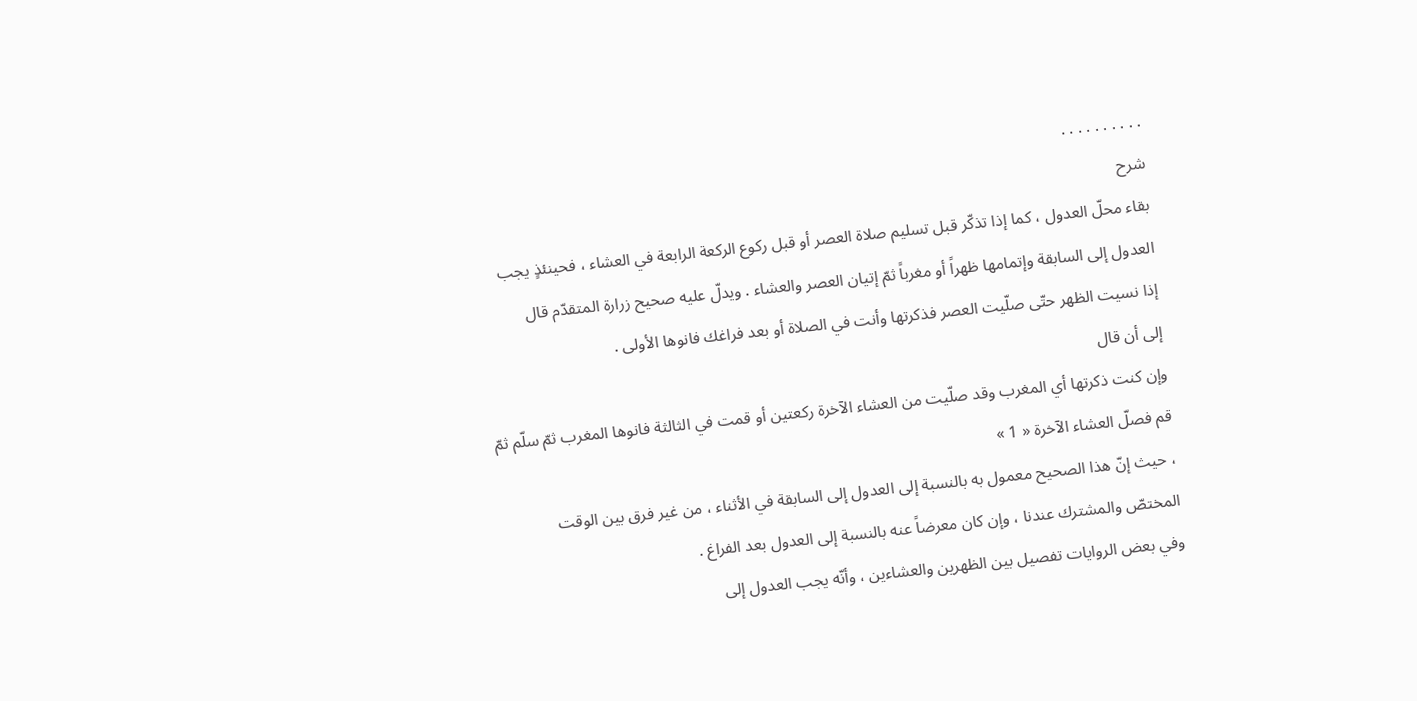. . . . . . . . . .
شرح
بقاء محلّ العدول ، كما إذا تذكّر قبل تسليم صلاة العصر أو قبل ركوع الركعة الرابعة في العشاء ، فحينئذٍ يجب العدول إلى السابقة وإتمامها ظهراً أو مغرباً ثمّ إتيان العصر والعشاء . ويدلّ عليه صحيح زرارة المتقدّم قال
إذا نسيت الظهر حتّى صلّيت العصر فذكرتها وأنت في الصلاة أو بعد فراغك فانوها الأولى .
إلى أن قال
وإن كنت ذكرتها أي المغرب وقد صلّيت من العشاء الآخرة ركعتين أو قمت في الثالثة فانوها المغرب ثمّ سلّم ثمّ قم فصلّ العشاء الآخرة « 1 »
، حيث إنّ هذا الصحيح معمول به بالنسبة إلى العدول إلى السابقة في الأثناء ، من غير فرق بين الوقت المختصّ والمشترك عندنا ، وإن كان معرضاً عنه بالنسبة إلى العدول بعد الفراغ .
وفي بعض الروايات تفصيل بين الظهرين والعشاءين ، وأنّه يجب العدول إلى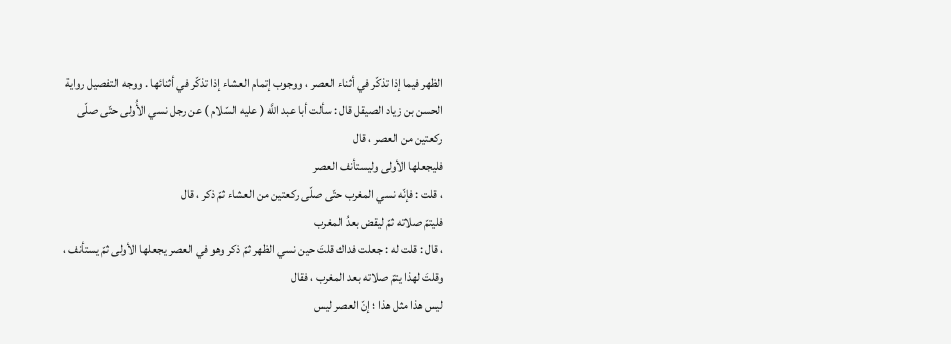الظهر فيما إذا تذكّر في أثناء العصر ، ووجوب إتمام العشاء إذا تذكّر في أثنائها . ووجه التفصيل رواية الحسن بن زياد الصيقل قال : سألت أبا عبد اللَّه ( عليه السّلام ) عن رجل نسي الأُولى حتّى صلّى ركعتين من العصر ، قال
فليجعلها الأولى وليستأنف العصر
، قلت : فإنّه نسي المغرب حتّى صلّى ركعتين من العشاء ثمّ ذكر ، قال
فليتمّ صلاته ثمّ ليقض بعدُ المغرب
، قال : قلت له : جعلت فداك قلتَ حين نسي الظهر ثمّ ذكر وهو في العصر يجعلها الأولى ثمّ يستأنف ، وقلتَ لهذا يتمّ صلاته بعد المغرب ، فقال
ليس هذا مثل هذا ؛ إنّ العصر ليس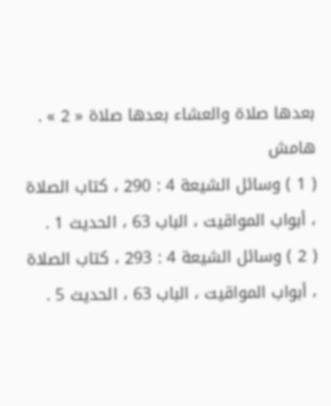بعدها صلاة والعشاء بعدها صلاة « 2 » .
هامش
( 1 ) وسائل الشيعة 4 : 290 ، كتاب الصلاة ، أبواب المواقيت ، الباب 63 ، الحديث 1 .
( 2 ) وسائل الشيعة 4 : 293 ، كتاب الصلاة ، أبواب المواقيت ، الباب 63 ، الحديث 5 .